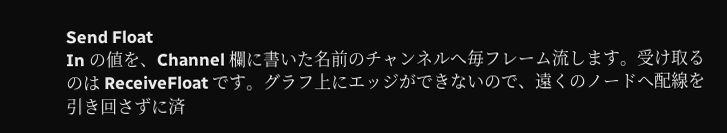Send Float
In の値を、Channel 欄に書いた名前のチャンネルへ毎フレーム流します。受け取るのは ReceiveFloat です。グラフ上にエッジができないので、遠くのノードへ配線を引き回さずに済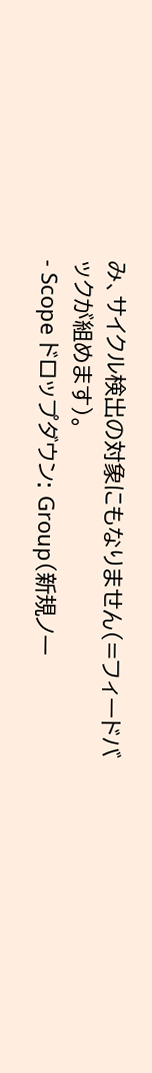み、サイクル検出の対象にもなりません(=フィードバックが組めます)。
- Scope ドロップダウン: Group(新規ノー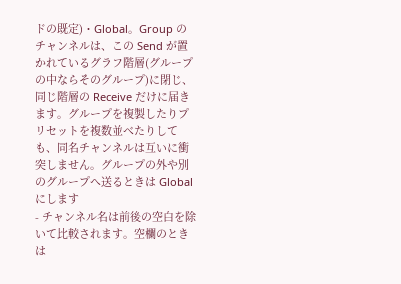ドの既定)・Global。Group のチャンネルは、この Send が置かれているグラフ階層(グループの中ならそのグループ)に閉じ、同じ階層の Receive だけに届きます。グループを複製したりプリセットを複数並べたりしても、同名チャンネルは互いに衝突しません。グループの外や別のグループへ送るときは Global にします
- チャンネル名は前後の空白を除いて比較されます。空欄のときは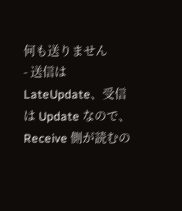何も送りません
- 送信は LateUpdate、受信は Update なので、Receive 側が読むの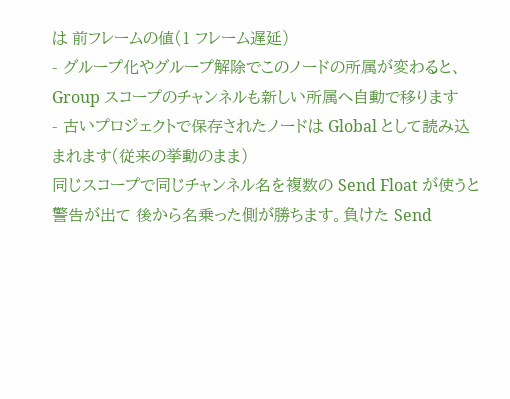は 前フレームの値(1 フレーム遅延)
- グループ化やグループ解除でこのノードの所属が変わると、Group スコープのチャンネルも新しい所属へ自動で移ります
- 古いプロジェクトで保存されたノードは Global として読み込まれます(従来の挙動のまま)
同じスコープで同じチャンネル名を複数の Send Float が使うと警告が出て 後から名乗った側が勝ちます。負けた Send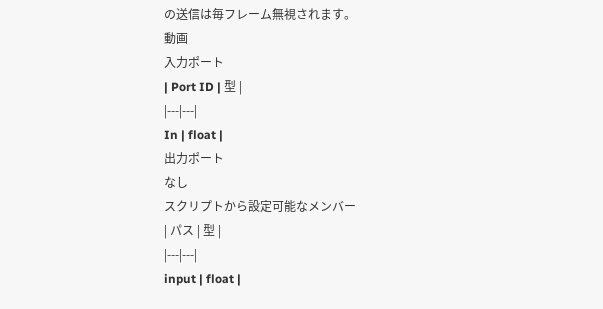の送信は毎フレーム無視されます。
動画
入力ポート
| Port ID | 型 |
|---|---|
In | float |
出力ポート
なし
スクリプトから設定可能なメンバー
| パス | 型 |
|---|---|
input | float |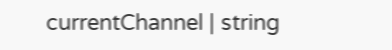currentChannel | string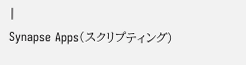|
Synapse Apps(スクリプティング)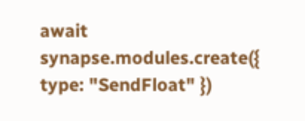await synapse.modules.create({ type: "SendFloat" })